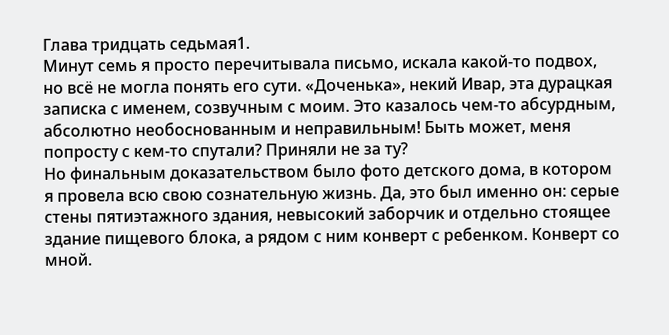Глава тридцать седьмая1.
Минут семь я просто перечитывала письмо, искала какой-то подвох, но всё не могла понять его сути. «Доченька», некий Ивар, эта дурацкая записка с именем, созвучным с моим. Это казалось чем-то абсурдным, абсолютно необоснованным и неправильным! Быть может, меня попросту с кем-то спутали? Приняли не за ту?
Но финальным доказательством было фото детского дома, в котором я провела всю свою сознательную жизнь. Да, это был именно он: серые стены пятиэтажного здания, невысокий заборчик и отдельно стоящее здание пищевого блока, а рядом с ним конверт с ребенком. Конверт со мной.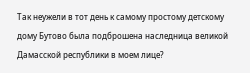Так неужели в тот день к самому простому детскому дому Бутово была подброшена наследница великой Дамасской республики в моем лице?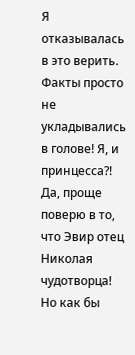Я отказывалась в это верить. Факты просто не укладывались в голове! Я, и принцесса?! Да, проще поверю в то, что Эвир отец Николая чудотворца!
Но как бы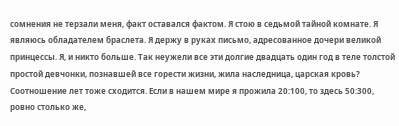сомнения не терзали меня, факт оставался фактом. Я стою в седьмой тайной комнате. Я являюсь обладателем браслета. Я держу в руках письмо, адресованное дочери великой принцессы. Я, и никто больше. Так неужели все эти долгие двадцать один год в теле толстой простой девчонки, познавшей все горести жизни, жила наследница, царская кровь?
Соотношение лет тоже сходится. Если в нашем мире я прожила 20:100, то здесь 50:300, ровно столько же,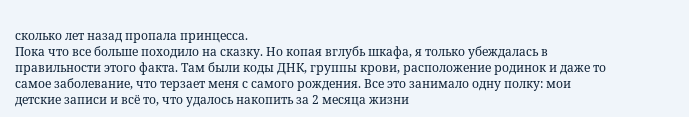сколько лет назад пропала принцесса.
Пока что все больше походило на сказку. Но копая вглубь шкафа, я только убеждалась в правильности этого факта. Там были коды ДНК, группы крови, расположение родинок и даже то самое заболевание, что терзает меня с самого рождения. Все это занимало одну полку: мои детские записи и всё то, что удалось накопить за 2 месяца жизни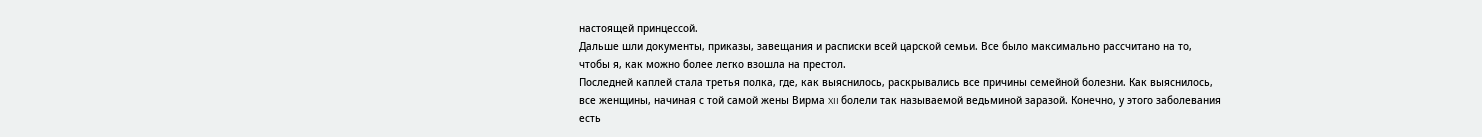настоящей принцессой.
Дальше шли документы, приказы, завещания и расписки всей царской семьи. Все было максимально рассчитано на то, чтобы я, как можно более легко взошла на престол.
Последней каплей стала третья полка, где, как выяснилось, раскрывались все причины семейной болезни. Как выяснилось, все женщины, начиная с той самой жены Вирма XII болели так называемой ведьминой заразой. Конечно, у этого заболевания есть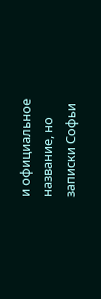и официальное название, но записки Софьи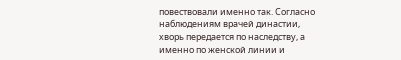повествовали именно так. Согласно наблюдениям врачей династии, хворь передается по наследству, а именно по женской линии и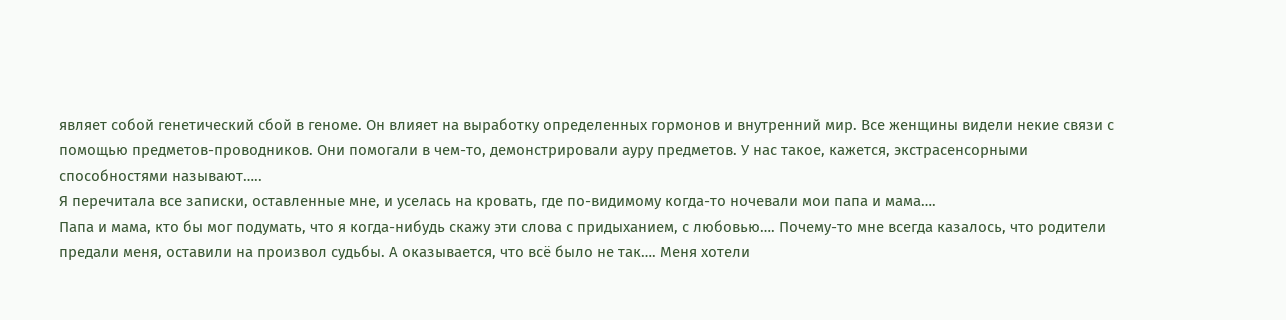являет собой генетический сбой в геноме. Он влияет на выработку определенных гормонов и внутренний мир. Все женщины видели некие связи с помощью предметов-проводников. Они помогали в чем-то, демонстрировали ауру предметов. У нас такое, кажется, экстрасенсорными способностями называют…..
Я перечитала все записки, оставленные мне, и уселась на кровать, где по-видимому когда-то ночевали мои папа и мама….
Папа и мама, кто бы мог подумать, что я когда-нибудь скажу эти слова с придыханием, с любовью…. Почему-то мне всегда казалось, что родители предали меня, оставили на произвол судьбы. А оказывается, что всё было не так…. Меня хотели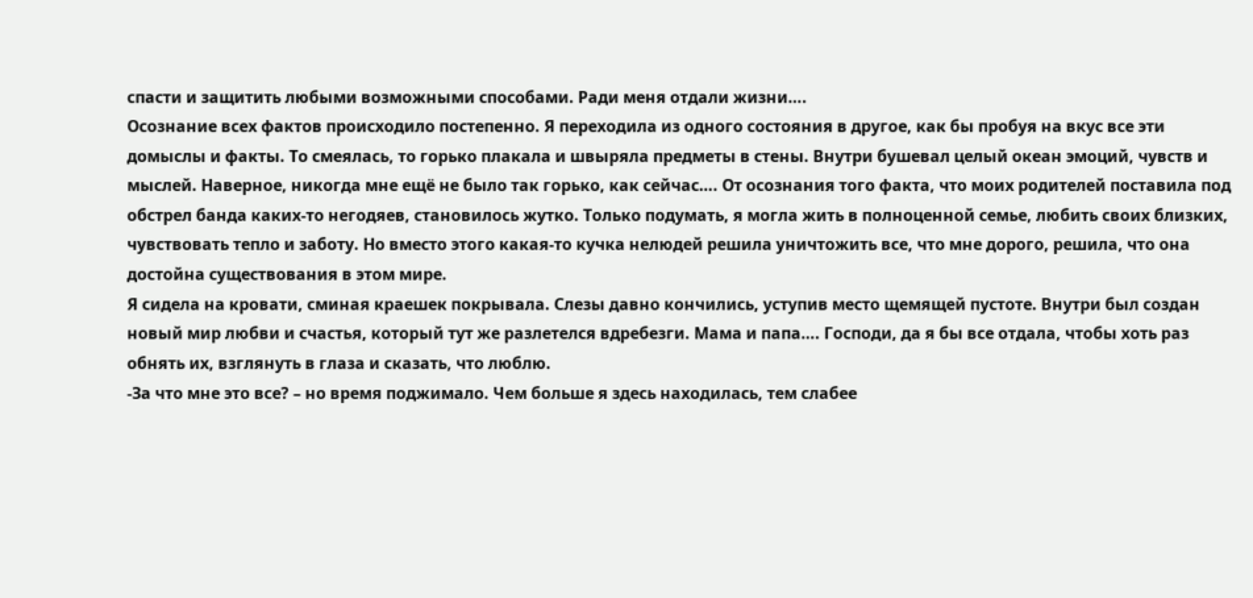спасти и защитить любыми возможными способами. Ради меня отдали жизни….
Осознание всех фактов происходило постепенно. Я переходила из одного состояния в другое, как бы пробуя на вкус все эти домыслы и факты. То смеялась, то горько плакала и швыряла предметы в стены. Внутри бушевал целый океан эмоций, чувств и мыслей. Наверное, никогда мне ещё не было так горько, как сейчас…. От осознания того факта, что моих родителей поставила под обстрел банда каких-то негодяев, становилось жутко. Только подумать, я могла жить в полноценной семье, любить своих близких, чувствовать тепло и заботу. Но вместо этого какая-то кучка нелюдей решила уничтожить все, что мне дорого, решила, что она достойна существования в этом мире.
Я сидела на кровати, сминая краешек покрывала. Слезы давно кончились, уступив место щемящей пустоте. Внутри был создан новый мир любви и счастья, который тут же разлетелся вдребезги. Мама и папа…. Господи, да я бы все отдала, чтобы хоть раз обнять их, взглянуть в глаза и сказать, что люблю.
-За что мне это все? – но время поджимало. Чем больше я здесь находилась, тем слабее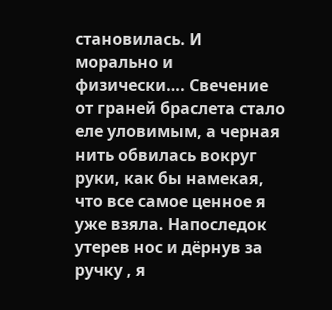становилась. И морально и физически…. Свечение от граней браслета стало еле уловимым, а черная нить обвилась вокруг руки, как бы намекая, что все самое ценное я уже взяла. Напоследок утерев нос и дёрнув за ручку , я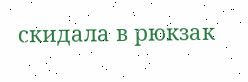скидала в рюкзак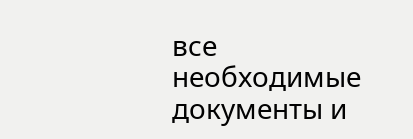все необходимые документы и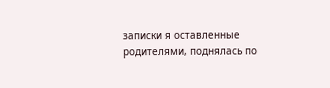записки я оставленные родителями, поднялась по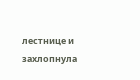лестнице и захлопнула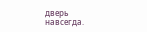дверь навсегда.